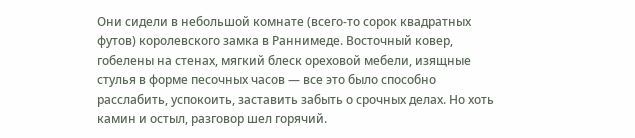Они сидели в небольшой комнате (всего-то сорок квадратных футов) королевского замка в Раннимеде. Восточный ковер, гобелены на стенах, мягкий блеск ореховой мебели, изящные стулья в форме песочных часов — все это было способно расслабить, успокоить, заставить забыть о срочных делах. Но хоть камин и остыл, разговор шел горячий.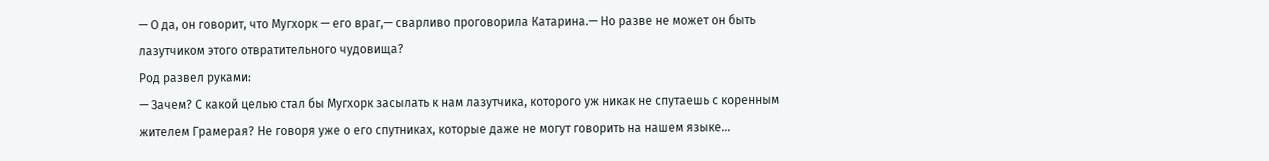— О да, он говорит, что Мугхорк — его враг,— сварливо проговорила Катарина.— Но разве не может он быть лазутчиком этого отвратительного чудовища?
Род развел руками:
— Зачем? С какой целью стал бы Мугхорк засылать к нам лазутчика, которого уж никак не спутаешь с коренным жителем Грамерая? Не говоря уже о его спутниках, которые даже не могут говорить на нашем языке…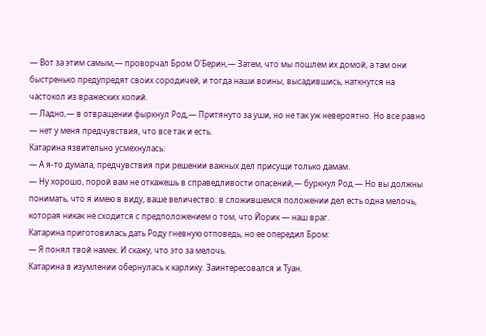— Вот за этим самым,— проворчал Бром О'Берин,— Затем, что мы пошлем их домой, а там они быстренько предупредят своих сородичей, и тогда наши воины, высадившись, наткнутся на частокол из вражеских копий.
— Ладно,— в отвращении фыркнул Род,— Притянуто за уши, но не так уж невероятно. Но все равно — нет у меня предчувствия, что все так и есть.
Катарина язвительно усмехнулась:
— А я-то думала, предчувствия при решении важных дел присущи только дамам.
— Ну хорошо, порой вам не откажешь в справедливости опасений,— буркнул Род.— Но вы должны понимать, что я имею в виду, ваше величество: в сложившемся положении дел есть одна мелочь, которая никак не сходится с предположением о том, что Йорик — наш враг.
Катарина приготовилась дать Роду гневную отповедь, но ее опередил Бром:
— Я понял твой намек. И скажу, что это за мелочь.
Катарина в изумлении обернулась к карлику. Заинтересовался и Туан.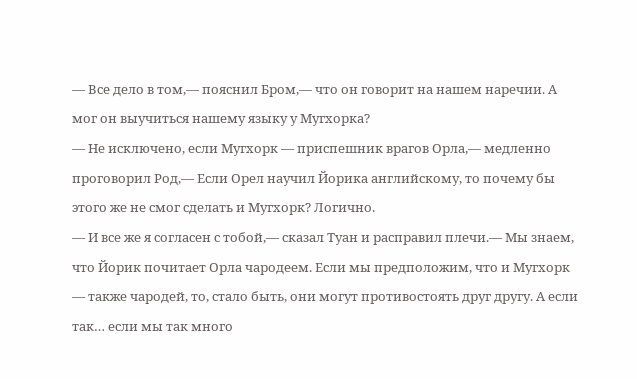— Все дело в том,— пояснил Бром,— что он говорит на нашем наречии. А мог он выучиться нашему языку у Мугхорка?
— Не исключено, если Мугхорк — приспешник врагов Орла,— медленно проговорил Род,— Если Орел научил Йорика английскому, то почему бы этого же не смог сделать и Мугхорк? Логично.
— И все же я согласен с тобой,— сказал Туан и расправил плечи.— Мы знаем, что Йорик почитает Орла чародеем. Если мы предположим, что и Мугхорк — также чародей, то, стало быть, они могут противостоять друг другу. А если так… если мы так много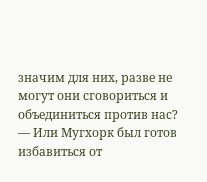значим для них, разве не могут они сговориться и объединиться против нас?
— Или Мугхорк был готов избавиться от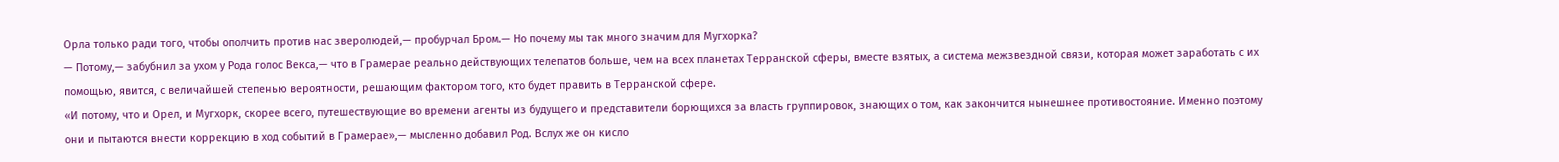Орла только ради того, чтобы ополчить против нас зверолюдей,— пробурчал Бром.— Но почему мы так много значим для Мугхорка?
— Потому,— забубнил за ухом у Рода голос Векса,— что в Грамерае реально действующих телепатов больше, чем на всех планетах Терранской сферы, вместе взятых, а система межзвездной связи, которая может заработать с их помощью, явится, с величайшей степенью вероятности, решающим фактором того, кто будет править в Терранской сфере.
«И потому, что и Орел, и Мугхорк, скорее всего, путешествующие во времени агенты из будущего и представители борющихся за власть группировок, знающих о том, как закончится нынешнее противостояние. Именно поэтому они и пытаются внести коррекцию в ход событий в Грамерае»,— мысленно добавил Род. Вслух же он кисло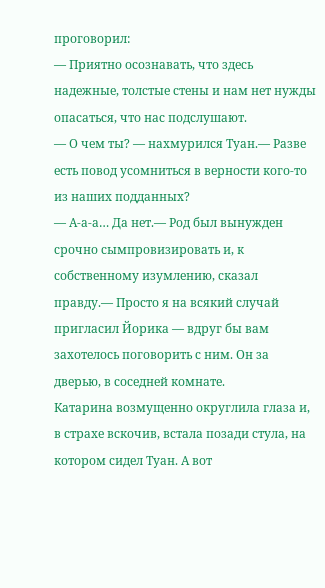проговорил:
— Приятно осознавать, что здесь надежные, толстые стены и нам нет нужды опасаться, что нас подслушают.
— О чем ты? — нахмурился Туан.— Разве есть повод усомниться в верности кого-то из наших подданных?
— А-а-а… Да нет.— Род был вынужден срочно сымпровизировать и, к собственному изумлению, сказал правду.— Просто я на всякий случай пригласил Йорика — вдруг бы вам захотелось поговорить с ним. Он за дверью, в соседней комнате.
Катарина возмущенно округлила глаза и, в страхе вскочив, встала позади стула, на котором сидел Туан. А вот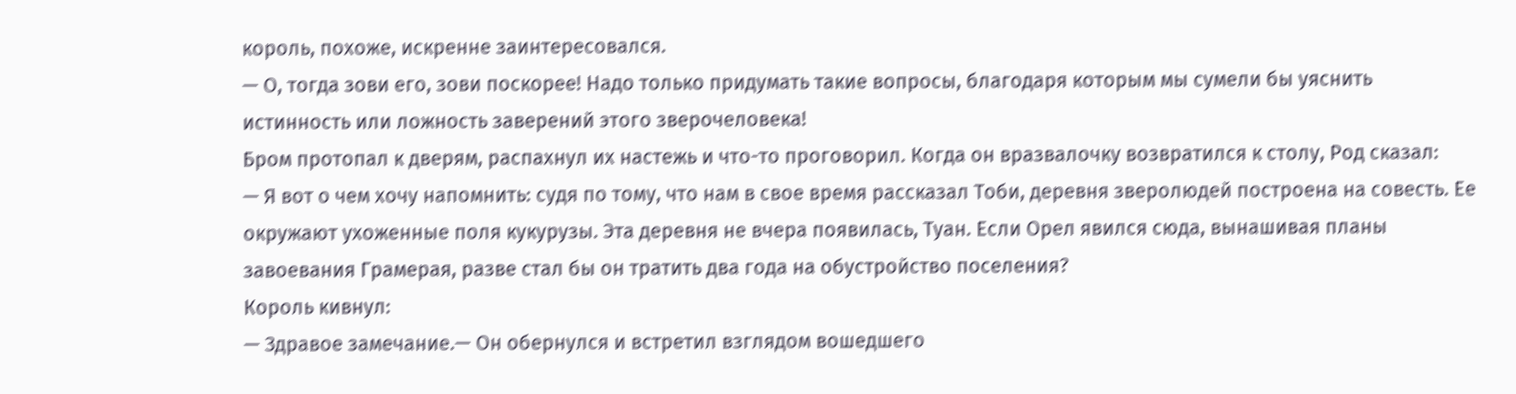король, похоже, искренне заинтересовался.
— О, тогда зови его, зови поскорее! Надо только придумать такие вопросы, благодаря которым мы сумели бы уяснить истинность или ложность заверений этого зверочеловека!
Бром протопал к дверям, распахнул их настежь и что-то проговорил. Когда он вразвалочку возвратился к столу, Род сказал:
— Я вот о чем хочу напомнить: судя по тому, что нам в свое время рассказал Тоби, деревня зверолюдей построена на совесть. Ее окружают ухоженные поля кукурузы. Эта деревня не вчера появилась, Туан. Если Орел явился сюда, вынашивая планы завоевания Грамерая, разве стал бы он тратить два года на обустройство поселения?
Король кивнул:
— Здравое замечание.— Он обернулся и встретил взглядом вошедшего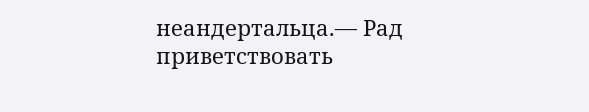неандертальца.— Рад приветствовать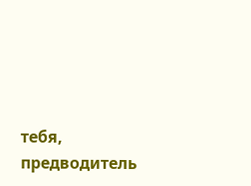тебя, предводитель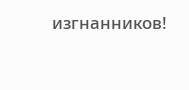изгнанников!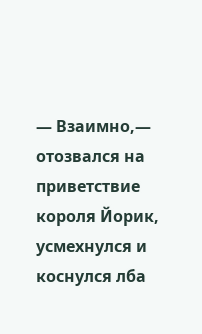— Взаимно,— отозвался на приветствие короля Йорик, усмехнулся и коснулся лба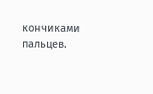кончиками пальцев.